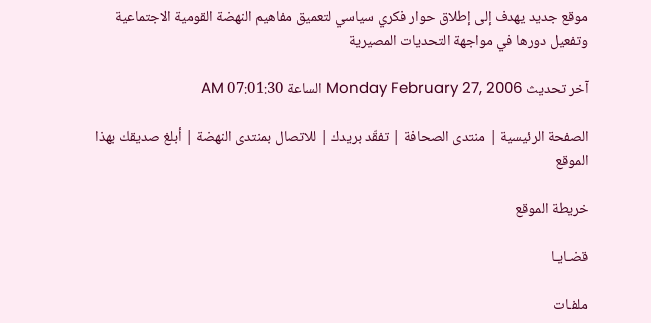موقع جديد يهدف إلى إطلاق حوار فكري سياسي لتعميق مفاهيم النهضة القومية الاجتماعية وتفعيل دورها في مواجهة التحديات المصيرية

آخر تحديث Monday February 27, 2006 الساعة 07:01:30 AM

الصفحة الرئيسية | منتدى الصحافة | تفقّد بريدك | للاتصال بمنتدى النهضة | أبلغ صديقك بهذا الموقع

خريطة الموقع

قضـايـا

ملفـات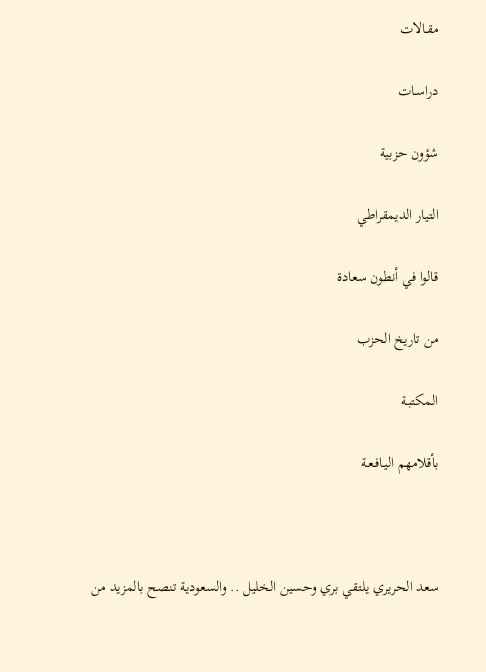مقـالات

دراسـات

شؤون حزبية

التيار الديمقراطي

قالوا في أنطون سعادة

من تاريخ الحزب

المكتبـة

بأقلامهم اليـافـعـة



سعد الحريري يلتقي بري وحسين الخليل .. والسعودية تنصح بالمزيد من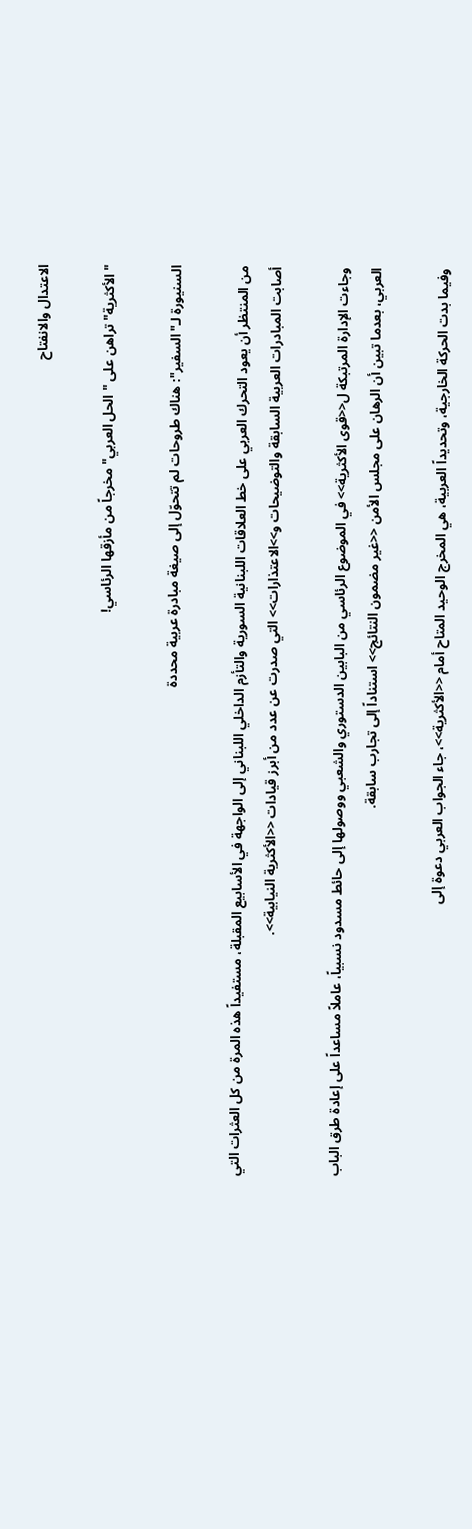الاعتدال والانفتاح

"الأكثرية" تراهن على "الحل العربي" مخرجاً من مأزقها الرئاسي!

السنيورة لـ"السفير": هناك طروحات لم تتحوّل إلى صيغة مبادرة عربية محددة

من المنتظر أن يعود التحرك العربي على خط العلاقات اللبنانية السورية والتأزم الداخلي اللبناني إلى الواجهة في الأسابيع المقبلة، مستفيداً هذه المرة من كل العثرات التي أصابت المبادرات العربية السابقة والتوضيحات و>>الاعتذارات>> التي صدرت عن عدد من أبرز قيادات <<الأكثرية النيابية>>.

وجاءت الإدارة المرتبكة ل<<قوى الأكثرية>> في الموضوع الرئاسي من البابين الدستوري والشعبي ووصولها إلى حائط مسدود نسبياً، عاملاً مساعداً على إعادة طرق الباب العربي، بعدما تبين أن الرهان على مجلس الأمن <<غير مضمون النتائج>> استناداً إلى تجارب سابقة.

وفيما بدت الحركة الخارجية، وتحديداً العربية، هي المخرج الوحيد المتاح أمام <<الأكثرية>>، جاء الجواب العربي دعوة إلى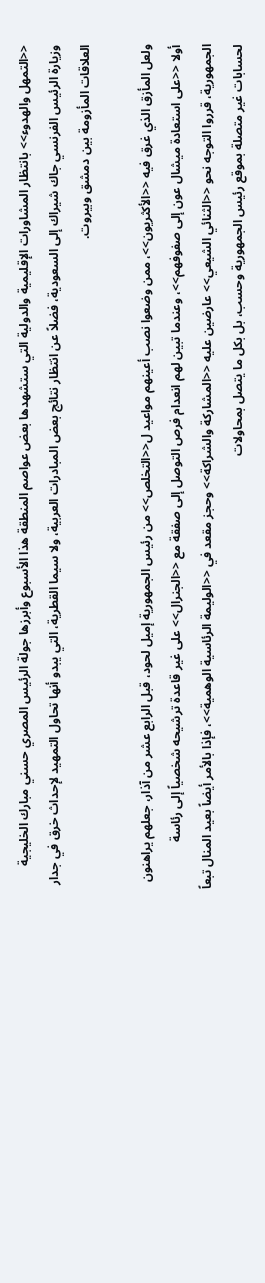<<التمهل والهدوء>> بانتظار المشاورات الإقليمية والدولية التي ستشهدها بعض عواصم المنطقة هذا الأسبوع وأبرزها جولة الرئيس المصري حسني مبارك الخليجية وزيارة الرئيس الفرنسي جاك شيراك إلى السعودية، فضلاً عن انتظار نتائج بعض المبادرات العربية، ولا سيما القطرية، التي يبدو أنها تحاول التمهيد لإحداث خرق في جدار العلاقات المأزومة بين دمشق وبيروت.

ولعل المأزق الذي غرق فيه <<الأكثريون>>، ممن وضعوا نصب أعينهم مواعيد ل<<التخلص>> من رئيس الجمهورية إميل لحود، قبل الرابع عشر من آذار، جعلهم يراهنون أولا <<على استعادة ميشال عون إلى صفوفهم>>، وعندما تبين لهم انعدام فرص التوصل إلى صفقة مع <<الجنرال>> على غير قاعدة ترشيحه شخصياً إلى رئاسة الجمهورية، قرروا التوجه نحو <<الثنائي الشيعي>> عارضين عليه <<المشاركة والشراكة>> وحجز مقعد في <<الوليمة الرئاسية الوهمية>>، فإذا بالأمر أيضاً بعيد المنال تبعاً لحسابات غير متصلة بموقع رئيس الجمهورية وحسب، بل بكل ما يتصل بمحاولات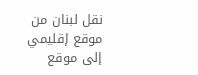نقل لبنان من موقع إقليمي إلى موقع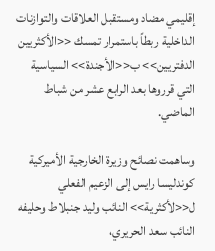إقليمي مضاد ومستقبل العلاقات والتوازنات الداخلية ربطاً باستمرار تمسك <<الأكثريين الدفتريين>> ب<<الأجندة>> السياسية التي قرروها بعد الرابع عشر من شباط الماضي.

وساهمت نصائح وزيرة الخارجية الأميركية كوندليسا رايس إلى الزعيم الفعلي ل<<لأكثرية>> النائب وليد جنبلاط وحليفه النائب سعد الحريري،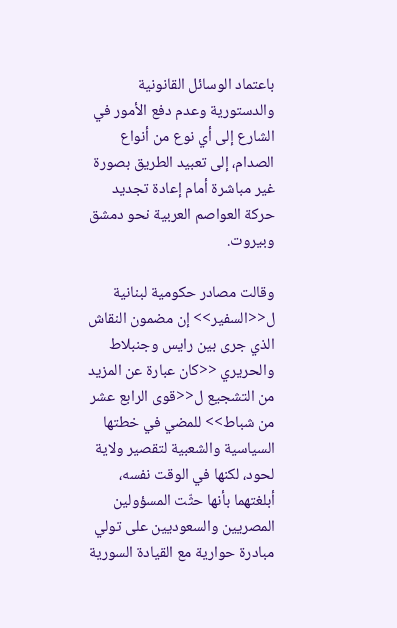باعتماد الوسائل القانونية والدستورية وعدم دفع الأمور في الشارع إلى أي نوع من أنواع الصدام، إلى تعبيد الطريق بصورة غير مباشرة أمام إعادة تجديد حركة العواصم العربية نحو دمشق وبيروت.

وقالت مصادر حكومية لبنانية ل<<السفير>> إن مضمون النقاش الذي جرى بين رايس وجنبلاط والحريري <<كان عبارة عن المزيد من التشجيع ل<<قوى الرابع عشر من شباط>> للمضي في خطتها السياسية والشعبية لتقصير ولاية لحود، لكنها في الوقت نفسه، أبلغتهما بأنها حثّت المسؤولين المصريين والسعوديين على تولي مبادرة حوارية مع القيادة السورية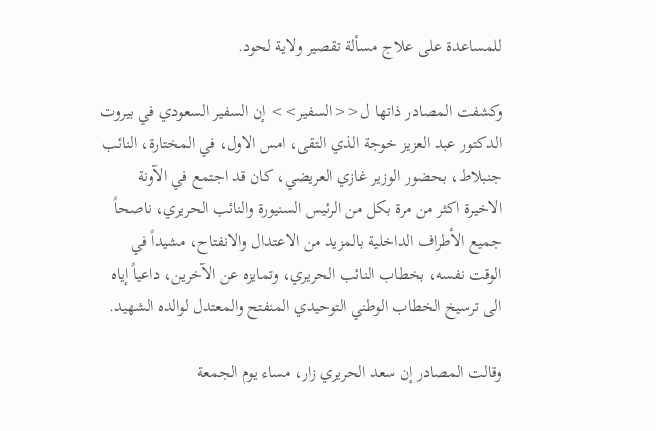للمساعدة على علاج مسألة تقصير ولاية لحود.

وكشفت المصادر ذاتها ل<<السفير>> إن السفير السعودي في بيروت الدكتور عبد العزيز خوجة الذي التقى، امس الاول، في المختارة، النائب جنبلاط، بحضور الوزير غازي العريضي، كان قد اجتمع في الآونة الاخيرة اكثر من مرة بكل من الرئيس السنيورة والنائب الحريري، ناصحاً جميع الأطراف الداخلية بالمزيد من الاعتدال والانفتاح، مشيداً في الوقت نفسه، بخطاب النائب الحريري، وتمايزه عن الآخرين، داعياً إياه الى ترسيخ الخطاب الوطني التوحيدي المنفتح والمعتدل لوالده الشهيد.

وقالت المصادر إن سعد الحريري زار، مساء يوم الجمعة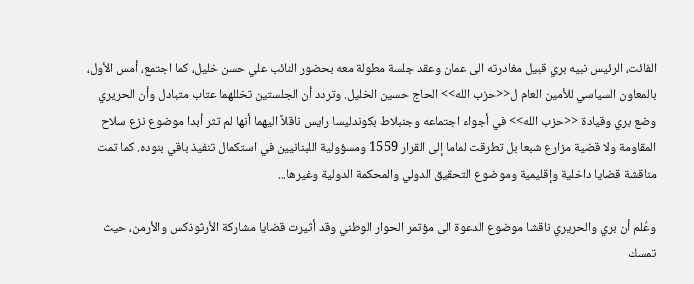الفائت، الرئيس نبيه بري قبيل مغادرته الى عمان وعقد جلسة مطولة معه بحضور النائب علي حسن خليل، كما اجتمع، أمس الأول، بالمعاون السياسي للأمين العام ل<<حزب الله>> الحاج حسين الخليل. وتردد أن الجلستين تخللهما عتاب متبادل وأن الحريري وضع بري وقيادة <<حزب الله>> في أجواء اجتماعه وجنبلاط بكوندليسا رايس ناقلاً اليهما أنها لم تثر أبدا موضوع نزع سلاح المقاومة ولا قضية مزارع شبعا بل تطرقت لماما إلى القرار 1559 ومسؤولية اللبنانيين في استكمال تنفيذ باقي بنوده. كما تمت مناقشة قضايا داخلية وإقليمية وموضوع التحقيق الدولي والمحكمة الدولية وغيرها...

وعُلم أن بري والحريري ناقشا موضوع الدعوة الى مؤتمر الحوار الوطني وقد أثيرت قضايا مشاركة الأرثوذكس والأرمن، حيث تمسك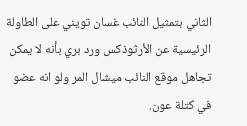الثاني بتمثيل النائب غسان تويني على الطاولة الرئيسية عن الأرثوذكس ورد بري بأنه لا يمكن تجاهل موقع النائب ميشال المر ولو انه عضو في كتلة عون.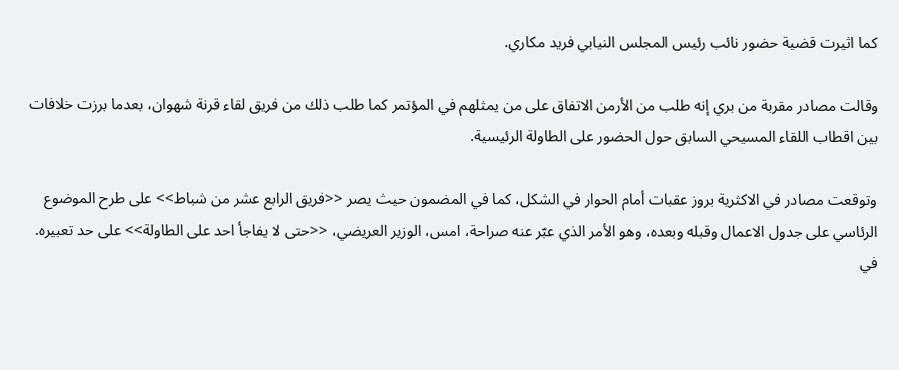كما اثيرت قضية حضور نائب رئيس المجلس النيابي فريد مكاري.

وقالت مصادر مقربة من بري إنه طلب من الأرمن الاتفاق على من يمثلهم في المؤتمر كما طلب ذلك من فريق لقاء قرنة شهوان، بعدما برزت خلافات بين اقطاب اللقاء المسيحي السابق حول الحضور على الطاولة الرئيسية.

وتوقعت مصادر في الاكثرية بروز عقبات أمام الحوار في الشكل، كما في المضمون حيث يصر <<فريق الرابع عشر من شباط>> على طرح الموضوع الرئاسي على جدول الاعمال وقبله وبعده، وهو الأمر الذي عبّر عنه صراحة، امس، الوزير العريضي، <<حتى لا يفاجأ احد على الطاولة>> على حد تعبيره.
في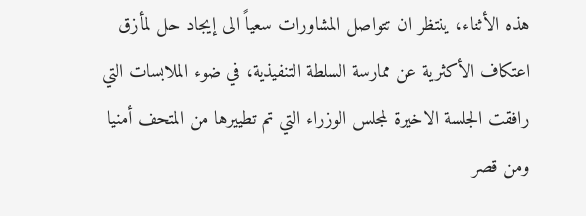هذه الأثناء، ينتظر ان تتواصل المشاورات سعياً الى إيجاد حل لمأزق اعتكاف الأكثرية عن ممارسة السلطة التنفيذية، في ضوء الملابسات التي رافقت الجلسة الاخيرة لمجلس الوزراء التي تم تطييرها من المتحف أمنيا ومن قصر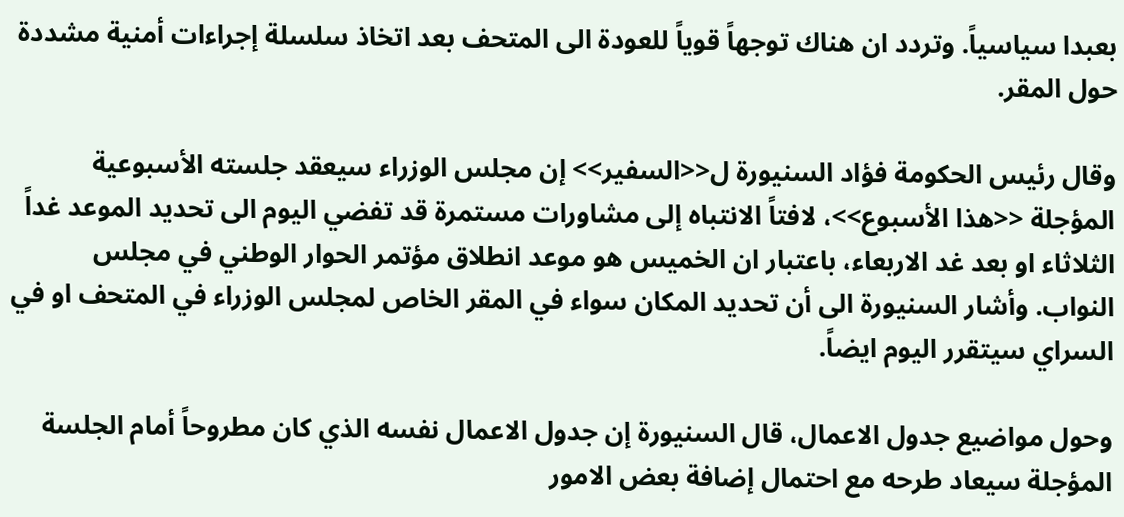بعبدا سياسياً. وتردد ان هناك توجهاً قوياً للعودة الى المتحف بعد اتخاذ سلسلة إجراءات أمنية مشددة حول المقر.

وقال رئيس الحكومة فؤاد السنيورة ل<<السفير>> إن مجلس الوزراء سيعقد جلسته الأسبوعية المؤجلة <<هذا الأسبوع>>، لافتاً الانتباه إلى مشاورات مستمرة قد تفضي اليوم الى تحديد الموعد غداً الثلاثاء او بعد غد الاربعاء، باعتبار ان الخميس هو موعد انطلاق مؤتمر الحوار الوطني في مجلس النواب. وأشار السنيورة الى أن تحديد المكان سواء في المقر الخاص لمجلس الوزراء في المتحف او في السراي سيتقرر اليوم ايضاً.

وحول مواضيع جدول الاعمال، قال السنيورة إن جدول الاعمال نفسه الذي كان مطروحاً أمام الجلسة المؤجلة سيعاد طرحه مع احتمال إضافة بعض الامور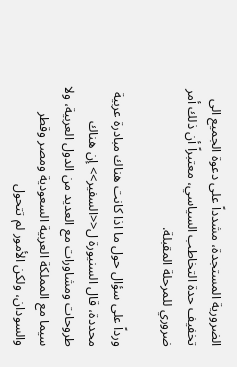الضرورية المستجدة، مشدداً على دعوة الجميع الى تخفيف حدة التخاطب السياسي، معتبراً أن ذلك أمر ضروري للمرحلة المقبلة.

ورداً على سؤال حول ما اذا كانت هناك مبادرة عربية محددة، قال السنيورة ل<<السفير>> إن هناك طروحات ومشاورات مع العديد من الدول العربية، ولا سيما مع المملكة العربية السعودية ومصر وقطر والسودان، ولكن الأمور لم تتحول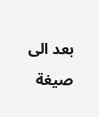بعد الى صيغة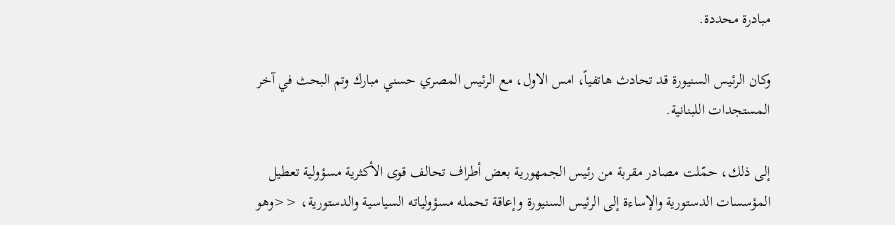مبادرة محددة.

وكان الرئيس السنيورة قد تحادث هاتفياً، امس الاول، مع الرئيس المصري حسني مبارك وتم البحث في آخر المستجدات اللبنانية.

إلى ذلك، حمّلت مصادر مقربة من رئيس الجمهورية بعض أطراف تحالف قوى الأكثرية مسؤولية تعطيل المؤسسات الدستورية والإساءة إلى الرئيس السنيورة وإعاقة تحمله مسؤولياته السياسية والدستورية، <<وهو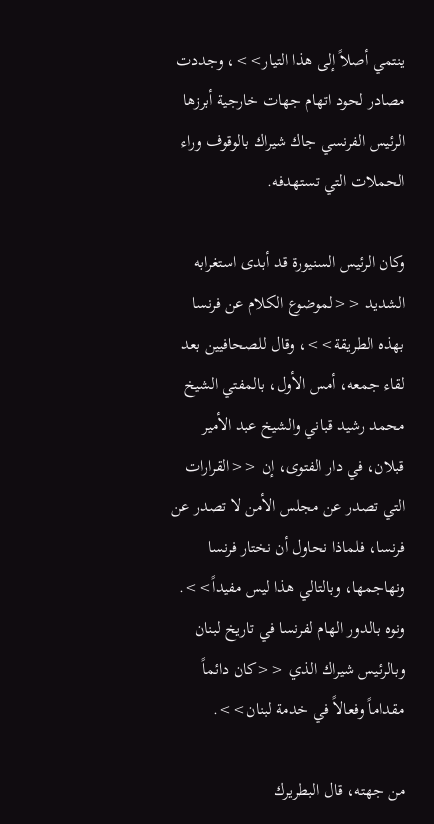ينتمي أصلاً إلى هذا التيار>>، وجددت مصادر لحود اتهام جهات خارجية أبرزها الرئيس الفرنسي جاك شيراك بالوقوف وراء الحملات التي تستهدفه.

وكان الرئيس السنيورة قد أبدى استغرابه الشديد <<لموضوع الكلام عن فرنسا بهذه الطريقة>>، وقال للصحافيين بعد لقاء جمعه، أمس الأول، بالمفتي الشيخ محمد رشيد قباني والشيخ عبد الأمير قبلان، في دار الفتوى، إن <<القرارات التي تصدر عن مجلس الأمن لا تصدر عن فرنسا، فلماذا نحاول أن نختار فرنسا ونهاجمها، وبالتالي هذا ليس مفيداً>>. ونوه بالدور الهام لفرنسا في تاريخ لبنان وبالرئيس شيراك الذي <<كان دائماً مقداماً وفعالاً في خدمة لبنان>>.

من جهته، قال البطريرك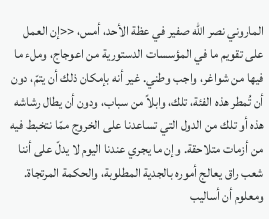الماروني نصر الله صفير في عظة الأحد، أمس، <<إن العمل على تقويم ما في المؤسسات الدستورية من اعوجاج، وملء ما فيها من شواغر، واجب وطني. غير أنه بإمكان ذلك أن يتمّ، دون أن تُمطر هذه الفئة، تلك، وابلاً من سباب، ودون أن يطال رشاشه هذه أو تلك من الدول التي تساعدنا على الخروج ممّا نتخبط فيه من أزمات متلاحقة. وإن ما يجري عندنا اليوم لا يدلّ على أننا شعب راق يعالج أموره بالجدية المطلوبة، والحكمة المرتجاة. ومعلوم أن أساليب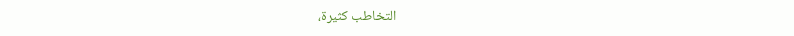التخاطب كثيرة،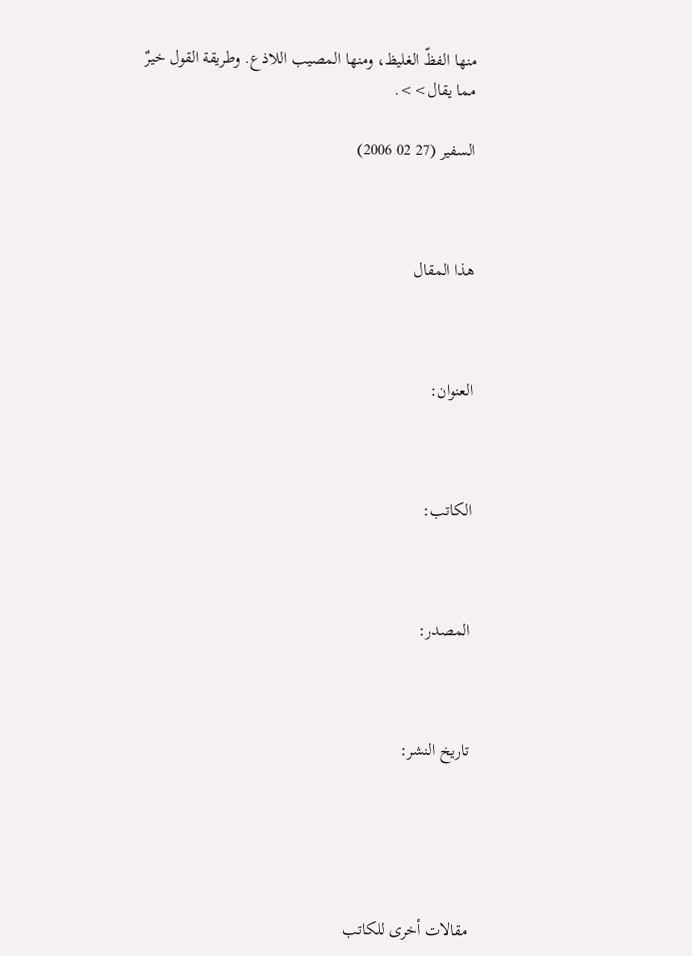منها الفظّ الغليظ، ومنها المصيب اللاذع. وطريقة القول خيرٌ مما يقال>>.

السفير (27 02 2006)



هذا المقال



العنوان:



الكاتب:



المصدر:



تاريخ النشر:





مقالات أخرى للكاتب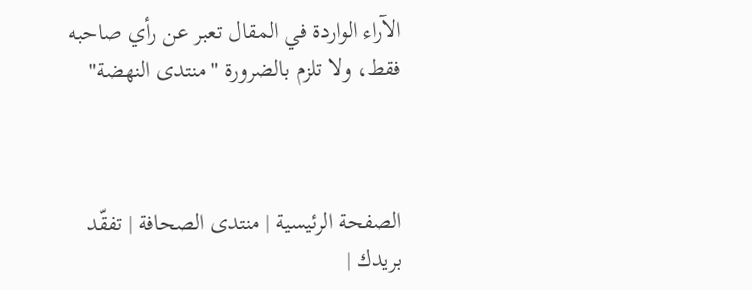الآراء الواردة في المقال تعبر عن رأي صاحبه فقط، ولا تلزم بالضرورة "منتدى النهضة"



الصفحة الرئيسية | منتدى الصحافة | تفقّد بريدك |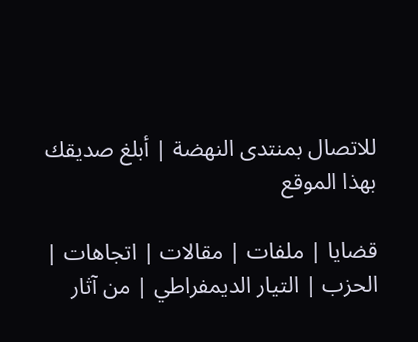للاتصال بمنتدى النهضة | أبلغ صديقك بهذا الموقع

قضايا | ملفات | مقالات | اتجاهات | الحزب | التيار الديمفراطي | من آثار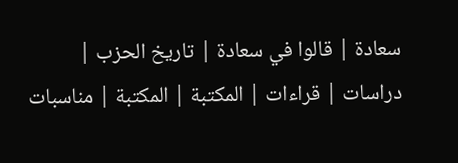سعادة | قالوا في سعادة | تاريخ الحزب | دراسات | قراءات | المكتبة | المكتبة | مناسبات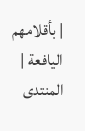| بأقلامهم اليافعة | المنتدى